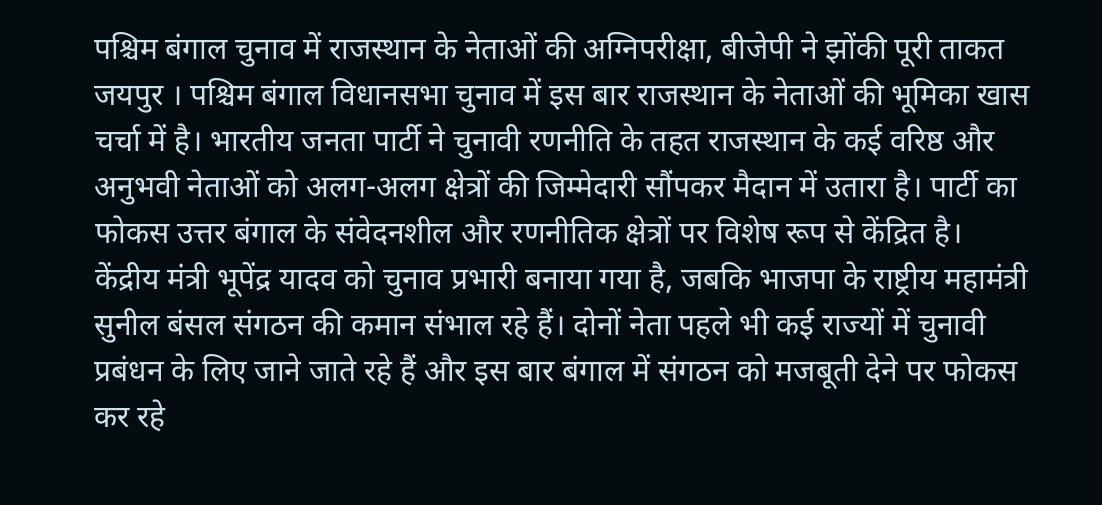पश्चिम बंगाल चुनाव में राजस्थान के नेताओं की अग्निपरीक्षा, बीजेपी ने झोंकी पूरी ताकत
जयपुर । पश्चिम बंगाल विधानसभा चुनाव में इस बार राजस्थान के नेताओं की भूमिका खास चर्चा में है। भारतीय जनता पार्टी ने चुनावी रणनीति के तहत राजस्थान के कई वरिष्ठ और अनुभवी नेताओं को अलग-अलग क्षेत्रों की जिम्मेदारी सौंपकर मैदान में उतारा है। पार्टी का फोकस उत्तर बंगाल के संवेदनशील और रणनीतिक क्षेत्रों पर विशेष रूप से केंद्रित है।
केंद्रीय मंत्री भूपेंद्र यादव को चुनाव प्रभारी बनाया गया है, जबकि भाजपा के राष्ट्रीय महामंत्री सुनील बंसल संगठन की कमान संभाल रहे हैं। दोनों नेता पहले भी कई राज्यों में चुनावी प्रबंधन के लिए जाने जाते रहे हैं और इस बार बंगाल में संगठन को मजबूती देने पर फोकस कर रहे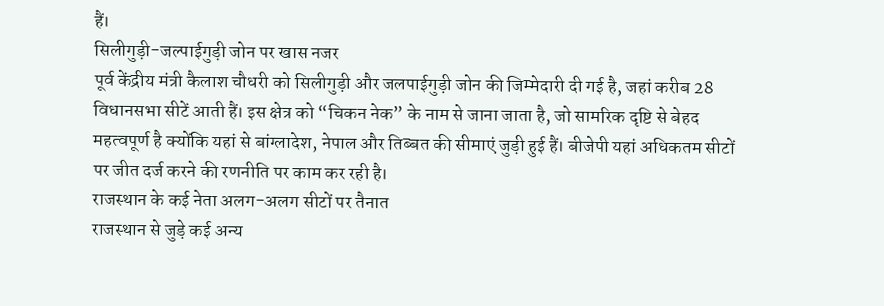हैं।
सिलीगुड़ी-जल्पाईगुड़ी जोन पर खास नजर
पूर्व केंद्रीय मंत्री कैलाश चौधरी को सिलीगुड़ी और जलपाईगुड़ी जोन की जिम्मेदारी दी गई है, जहां करीब 28 विधानसभा सीटें आती हैं। इस क्षेत्र को “चिकन नेक” के नाम से जाना जाता है, जो सामरिक दृष्टि से बेहद महत्वपूर्ण है क्योंकि यहां से बांग्लादेश, नेपाल और तिब्बत की सीमाएं जुड़ी हुई हैं। बीजेपी यहां अधिकतम सीटों पर जीत दर्ज करने की रणनीति पर काम कर रही है।
राजस्थान के कई नेता अलग-अलग सीटों पर तैनात
राजस्थान से जुड़े कई अन्य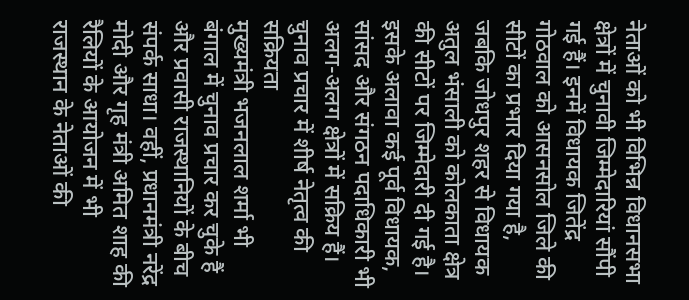नेताओं को भी विभिन्न विधानसभा क्षेत्रों में चुनावी जिम्मेदारियां सौंपी गई हैं। इनमें विधायक जितेंद्र गोठवाल को आसनसोल जिले की सीटों का प्रभार दिया गया है, जबकि जोधपुर शहर से विधायक अतुल भंसाली को कोलकाता क्षेत्र की सीटों पर जिम्मेदारी दी गई है। इसके अलावा कई पूर्व विधायक, सांसद और संगठन पदाधिकारी भी अलग-अलग क्षेत्रों में सक्रिय हैं।
चुनाव प्रचार में शीर्ष नेतृत्व की सक्रियता
मुख्यमंत्री भजनलाल शर्मा भी बंगाल में चुनाव प्रचार कर चुके हैं और प्रवासी राजस्थानियों के बीच संपर्क साधा। वहीं, प्रधानमंत्री नरेंद्र मोदी और गृह मंत्री अमित शाह की रैलियों के आयोजन में भी राजस्थान के नेताओं की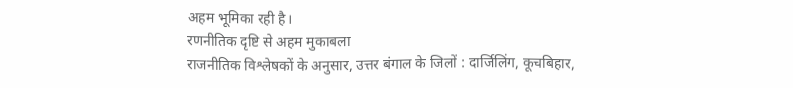अहम भूमिका रही है।
रणनीतिक दृष्टि से अहम मुकाबला
राजनीतिक विश्लेषकों के अनुसार, उत्तर बंगाल के जिलों : दार्जिलिंग, कूचबिहार,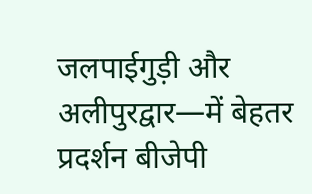जलपाईगुड़ी और अलीपुरद्वार—में बेहतर प्रदर्शन बीजेपी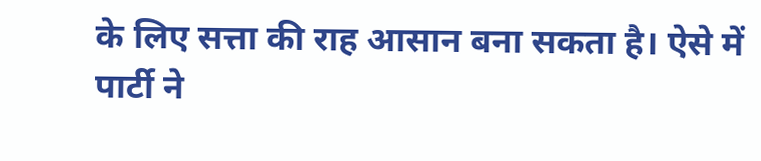के लिए सत्ता की राह आसान बना सकता है। ऐसे में पार्टी ने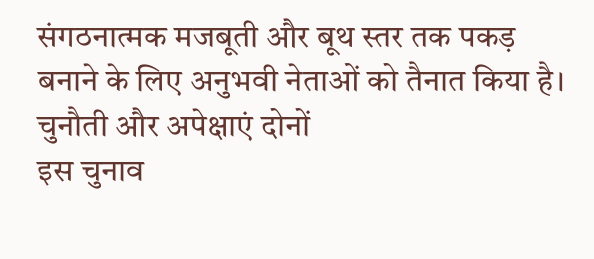संगठनात्मक मजबूती और बूथ स्तर तक पकड़ बनाने के लिए अनुभवी नेताओं को तैनात किया है।
चुनौती और अपेक्षाएं दोनों
इस चुनाव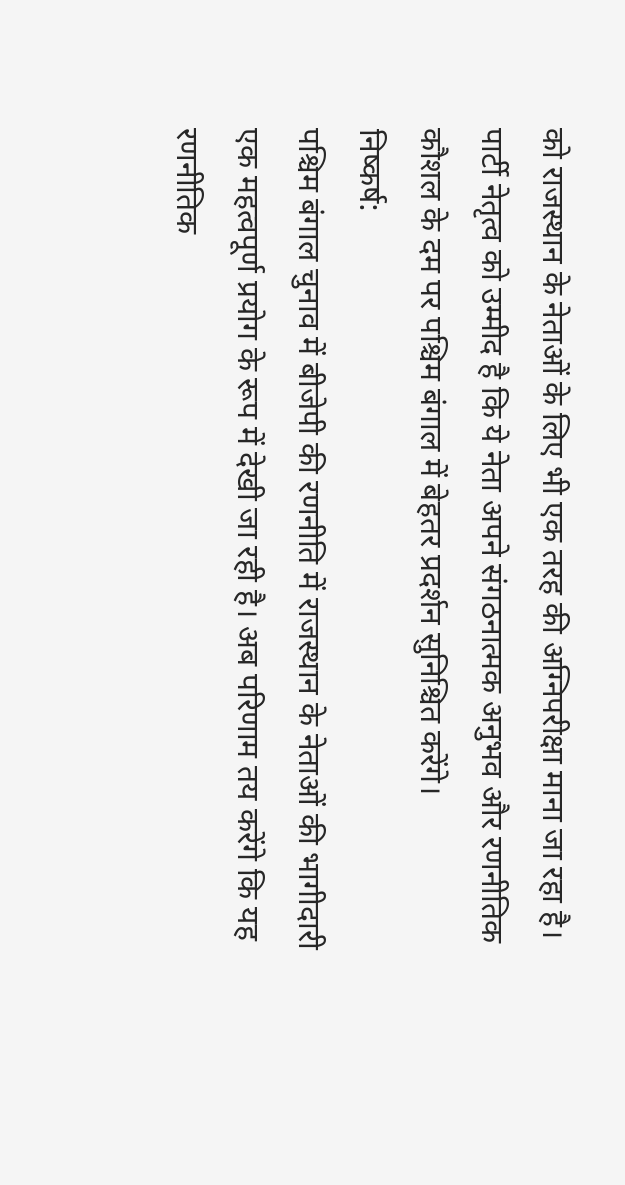को राजस्थान के नेताओं के लिए भी एक तरह की अग्निपरीक्षा माना जा रहा है। पार्टी नेतृत्व को उम्मीद है कि ये नेता अपने संगठनात्मक अनुभव और रणनीतिक कौशल के दम पर पश्चिम बंगाल में बेहतर प्रदर्शन सुनिश्चित करेंगे।
निष्कर्ष:
पश्चिम बंगाल चुनाव में बीजेपी की रणनीति में राजस्थान के नेताओं की भागीदारी एक महत्वपूर्ण प्रयोग के रूप में देखी जा रही है। अब परिणाम तय करेंगे कि यह रणनीतिक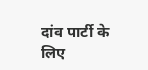दांव पार्टी के लिए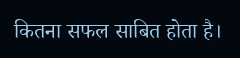कितना सफल साबित होता है।